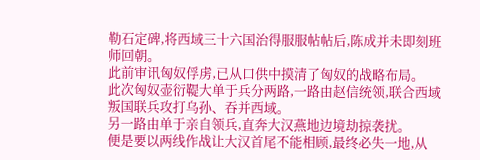勒石定碑,将西域三十六国治得服服帖帖后,陈成并未即刻班师回朝。
此前审讯匈奴俘虏,已从口供中摸清了匈奴的战略布局。
此次匈奴壶衍鞮大单于兵分两路,一路由赵信统领,联合西域叛国联兵攻打乌孙、吞并西域。
另一路由单于亲自领兵,直奔大汉燕地边境劫掠袭扰。
便是要以两线作战让大汉首尾不能相顾,最终必失一地,从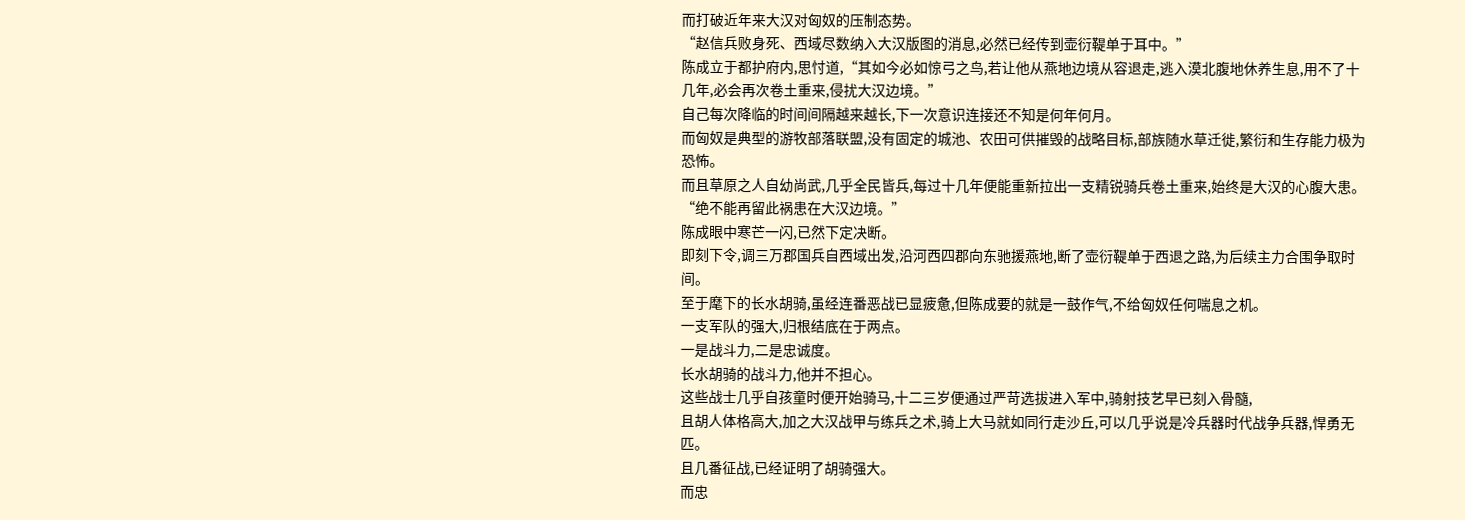而打破近年来大汉对匈奴的压制态势。
“赵信兵败身死、西域尽数纳入大汉版图的消息,必然已经传到壶衍鞮单于耳中。”
陈成立于都护府内,思忖道,“其如今必如惊弓之鸟,若让他从燕地边境从容退走,逃入漠北腹地休养生息,用不了十几年,必会再次卷土重来,侵扰大汉边境。”
自己每次降临的时间间隔越来越长,下一次意识连接还不知是何年何月。
而匈奴是典型的游牧部落联盟,没有固定的城池、农田可供摧毁的战略目标,部族随水草迁徙,繁衍和生存能力极为恐怖。
而且草原之人自幼尚武,几乎全民皆兵,每过十几年便能重新拉出一支精锐骑兵卷土重来,始终是大汉的心腹大患。
“绝不能再留此祸患在大汉边境。”
陈成眼中寒芒一闪,已然下定决断。
即刻下令,调三万郡国兵自西域出发,沿河西四郡向东驰援燕地,断了壶衍鞮单于西退之路,为后续主力合围争取时间。
至于麾下的长水胡骑,虽经连番恶战已显疲惫,但陈成要的就是一鼓作气,不给匈奴任何喘息之机。
一支军队的强大,归根结底在于两点。
一是战斗力,二是忠诚度。
长水胡骑的战斗力,他并不担心。
这些战士几乎自孩童时便开始骑马,十二三岁便通过严苛选拔进入军中,骑射技艺早已刻入骨髓,
且胡人体格高大,加之大汉战甲与练兵之术,骑上大马就如同行走沙丘,可以几乎说是冷兵器时代战争兵器,悍勇无匹。
且几番征战,已经证明了胡骑强大。
而忠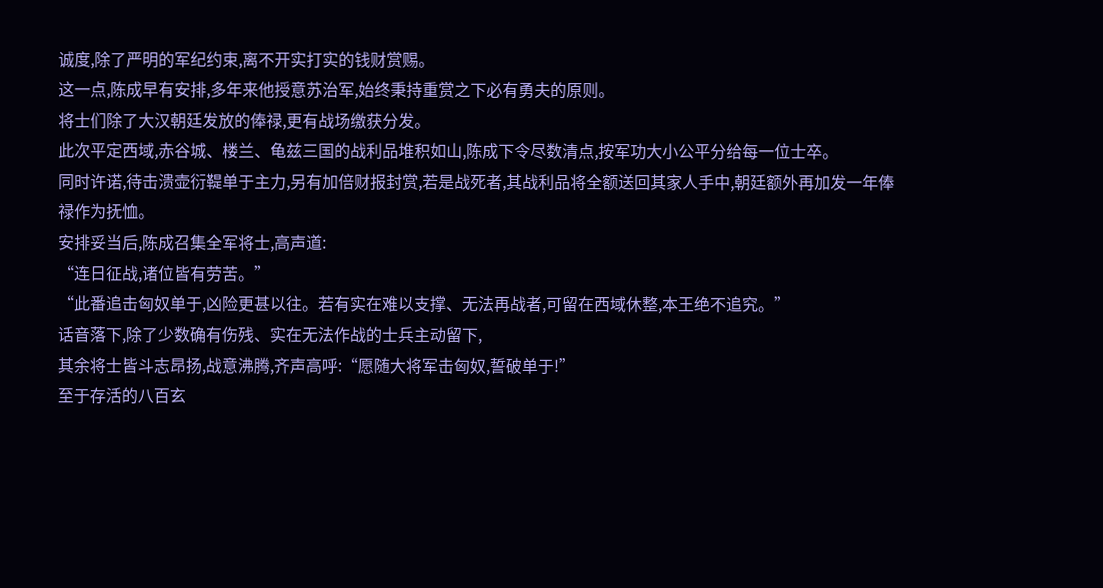诚度,除了严明的军纪约束,离不开实打实的钱财赏赐。
这一点,陈成早有安排,多年来他授意苏治军,始终秉持重赏之下必有勇夫的原则。
将士们除了大汉朝廷发放的俸禄,更有战场缴获分发。
此次平定西域,赤谷城、楼兰、龟兹三国的战利品堆积如山,陈成下令尽数清点,按军功大小公平分给每一位士卒。
同时许诺,待击溃壶衍鞮单于主力,另有加倍财报封赏,若是战死者,其战利品将全额送回其家人手中,朝廷额外再加发一年俸禄作为抚恤。
安排妥当后,陈成召集全军将士,高声道:
“连日征战,诸位皆有劳苦。”
“此番追击匈奴单于,凶险更甚以往。若有实在难以支撑、无法再战者,可留在西域休整,本王绝不追究。”
话音落下,除了少数确有伤残、实在无法作战的士兵主动留下,
其余将士皆斗志昂扬,战意沸腾,齐声高呼:“愿随大将军击匈奴,誓破单于!”
至于存活的八百玄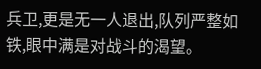兵卫,更是无一人退出,队列严整如铁,眼中满是对战斗的渴望。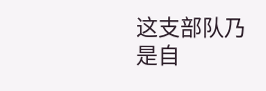这支部队乃是自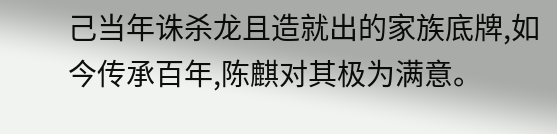己当年诛杀龙且造就出的家族底牌,如今传承百年,陈麒对其极为满意。